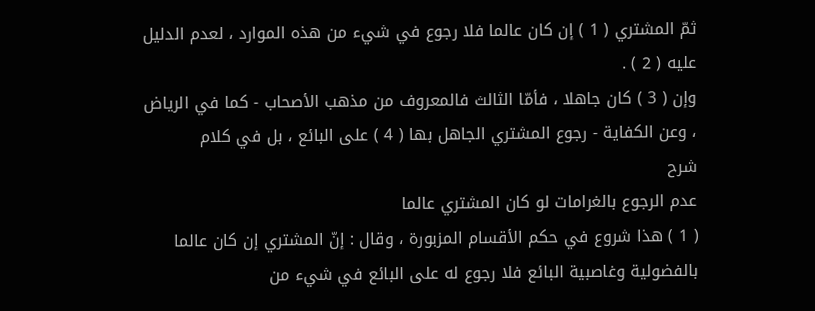ثمّ المشتري ( 1 ) إن كان عالما فلا رجوع في شيء من هذه الموارد ، لعدم الدليل عليه ( 2 ) .
وإن ( 3 ) كان جاهلا ، فأمّا الثالث فالمعروف من مذهب الأصحاب - كما في الرياض ، وعن الكفاية - رجوع المشتري الجاهل بها ( 4 ) على البائع ، بل في كلام
شرح
عدم الرجوع بالغرامات لو كان المشتري عالما
( 1 ) هذا شروع في حكم الأقسام المزبورة ، وقال : إنّ المشتري إن كان عالما بالفضولية وغاصبية البائع فلا رجوع له على البائع في شيء من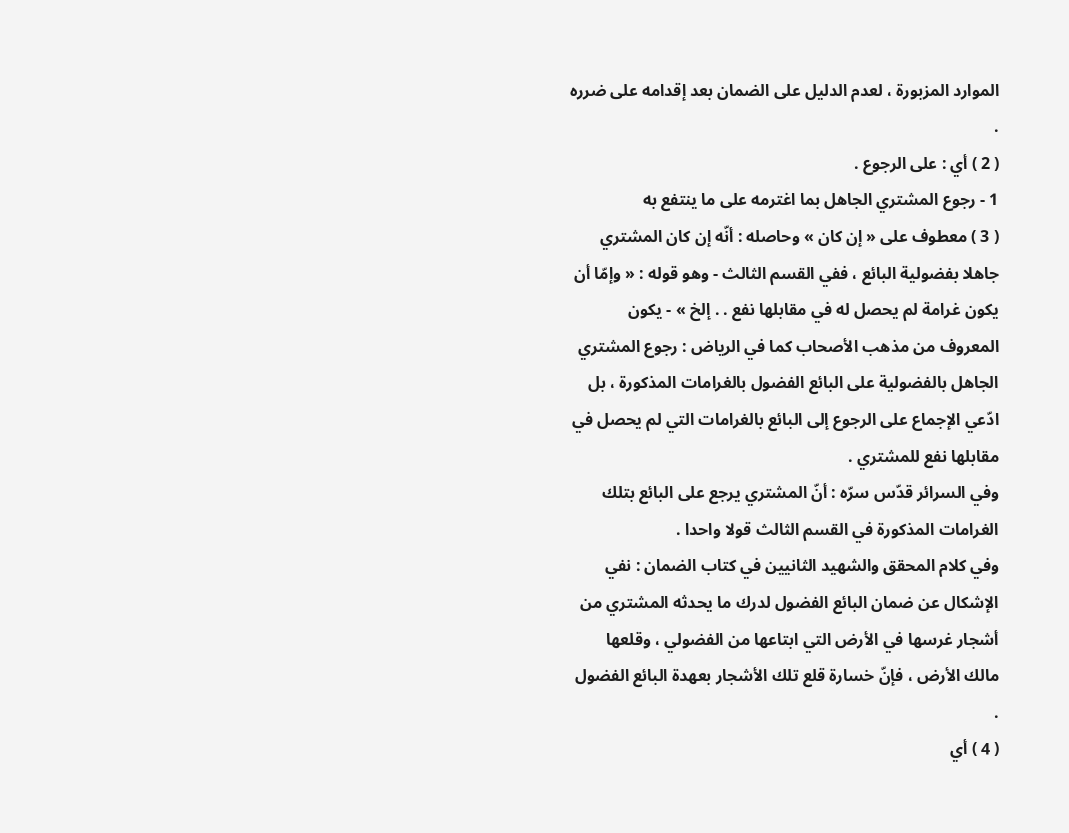الموارد المزبورة ، لعدم الدليل على الضمان بعد إقدامه على ضرره .
( 2 ) أي : على الرجوع .
1 - رجوع المشتري الجاهل بما اغترمه على ما ينتفع به
( 3 ) معطوف على « إن كان » وحاصله : أنّه إن كان المشتري جاهلا بفضولية البائع ، ففي القسم الثالث - وهو قوله : « وإمّا أن يكون غرامة لم يحصل له في مقابلها نفع . . إلخ » - يكون المعروف من مذهب الأصحاب كما في الرياض : رجوع المشتري الجاهل بالفضولية على البائع الفضول بالغرامات المذكورة ، بل ادّعي الإجماع على الرجوع إلى البائع بالغرامات التي لم يحصل في مقابلها نفع للمشتري .
وفي السرائر قدّس سرّه : أنّ المشتري يرجع على البائع بتلك الغرامات المذكورة في القسم الثالث قولا واحدا .
وفي كلام المحقق والشهيد الثانيين في كتاب الضمان : نفي الإشكال عن ضمان البائع الفضول لدرك ما يحدثه المشتري من أشجار غرسها في الأرض التي ابتاعها من الفضولي ، وقلعها مالك الأرض ، فإنّ خسارة قلع تلك الأشجار بعهدة البائع الفضول .
( 4 ) أي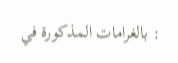: بالغرامات المذكورة في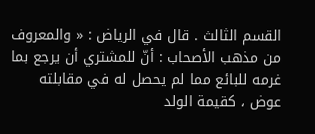القسم الثالث . قال في الرياض : « والمعروف من مذهب الأصحاب : أنّ للمشتري أن يرجع بما غرمه للبائع مما لم يحصل له في مقابلته عوض ، كقيمة الولد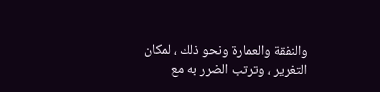والنفقة والعمارة ونحو ذلك ، لمكان التغرير ، وترتب الضرر به مع